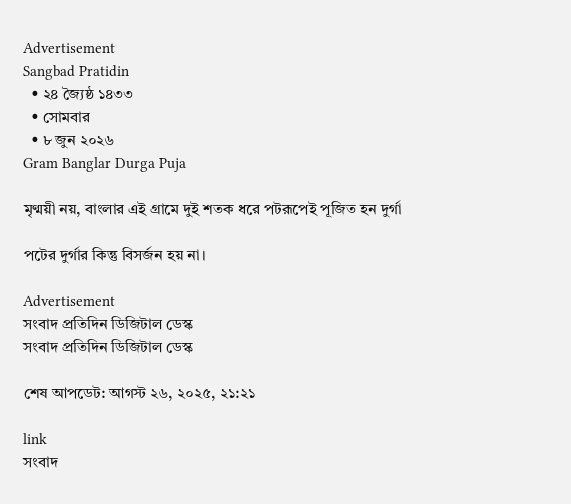Advertisement
Sangbad Pratidin
  • ২৪ জ্যৈষ্ঠ ১৪৩৩
  • সোমবার
  • ৮ জুন ২০২৬
Gram Banglar Durga Puja

মৃণ্ময়ী নয়, বাংলার এই গ্রামে দুই শতক ধরে পটরূপেই পূজিত হন দুর্গা

পটের দুর্গার কিন্তু বিসর্জন হয় না।

Advertisement
সংবাদ প্রতিদিন ডিজিটাল ডেস্ক
সংবাদ প্রতিদিন ডিজিটাল ডেস্ক

শেষ আপডেট: আগস্ট ২৬, ২০২৫, ২১:২১

link
সংবাদ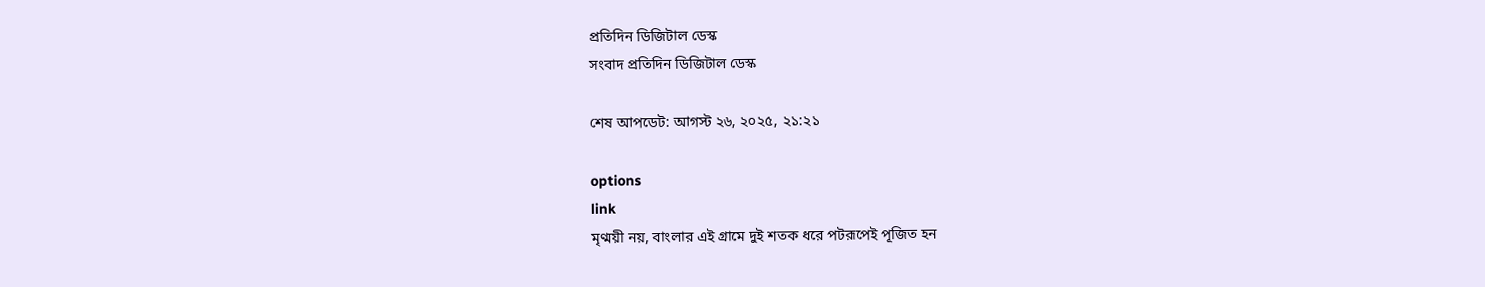প্রতিদিন ডিজিটাল ডেস্ক
সংবাদ প্রতিদিন ডিজিটাল ডেস্ক

শেষ আপডেট: আগস্ট ২৬, ২০২৫, ২১:২১

options
link
মৃণ্ময়ী নয়, বাংলার এই গ্রামে দুই শতক ধরে পটরূপেই পূজিত হন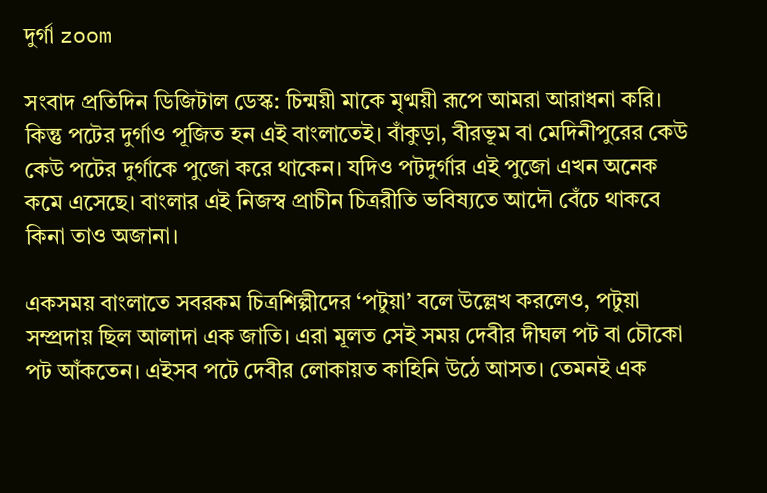দুর্গা zoom

সংবাদ প্রতিদিন ডিজিটাল ডেস্ক: চিন্ময়ী মাকে মৃণ্ময়ী রূপে আমরা আরাধনা করি। কিন্তু পটের দুর্গাও পূজিত হন এই বাংলাতেই। বাঁকুড়া, বীরভূম বা মেদিনীপুরের কেউ কেউ পটের দুর্গাকে পুজো করে থাকেন। যদিও পটদুর্গার এই পুজো এখন অনেক কমে এসেছে। বাংলার এই নিজস্ব প্রাচীন চিত্ররীতি ভবিষ্যতে আদৌ বেঁচে থাকবে কিনা তাও অজানা।

একসময় বাংলাতে সবরকম চিত্রশিল্পীদের ‘পটুয়া’ বলে উল্লেখ করলেও, পটুয়া সম্প্রদায় ছিল আলাদা এক জাতি। এরা মূলত সেই সময় দেবীর দীঘল পট বা চৌকো পট আঁকতেন। এইসব পটে দেবীর লোকায়ত কাহিনি উঠে আসত। তেমনই এক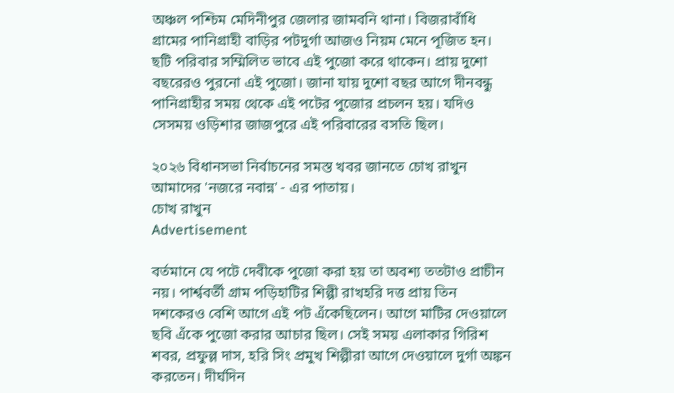অঞ্চল পশ্চিম মেদিনীপুর জেলার জামবনি থানা। বিজরাবাঁধি গ্রামের পানিগ্রাহী বাড়ির পটদুর্গা আজও নিয়ম মেনে পূজিত হন। ছটি পরিবার সম্মিলিত ভাবে এই পুজো করে থাকেন। প্রায় দুশো বছরেরও পুরনো এই পুজো। জানা যায় দুশো বছর আগে দীনবন্ধু পানিগ্রাহীর সময় থেকে এই পটের পুজোর প্রচলন হয়। যদিও সেসময় ওড়িশার জাজপুরে এই পরিবারের বসতি ছিল।

২০২৬ বিধানসভা নির্বাচনের সমস্ত খবর জানতে চোখ রাখুন আমাদের 'নজরে নবান্ন' - এর পাতায়।
চোখ রাখুন
Advertisement

বর্তমানে যে পটে দেবীকে পুজো করা হয় তা অবশ্য ততটাও প্রাচীন নয়। পার্শ্ববর্তী গ্রাম পড়িহাটির শিল্পী রাখহরি দত্ত প্রায় তিন দশকেরও বেশি আগে এই পট এঁকেছিলেন। আগে মাটির দেওয়ালে ছবি এঁকে পুজো করার আচার ছিল। সেই সময় এলাকার গিরিশ শবর, প্রফুল্ল দাস, হরি সিং প্রমুখ শিল্পীরা আগে দেওয়ালে দুর্গা অঙ্কন করতেন। দীর্ঘদিন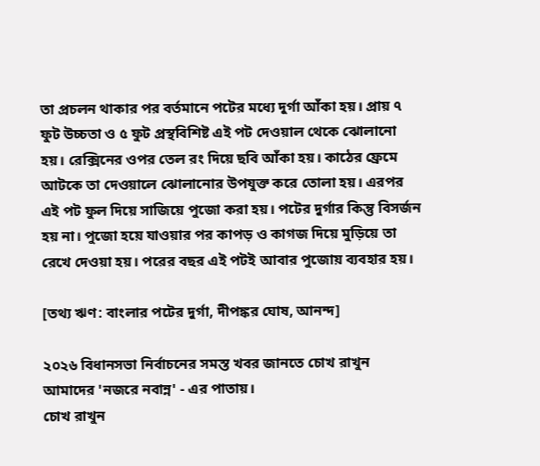তা প্রচলন থাকার পর বর্তমানে পটের মধ্যে দুর্গা আঁকা হয়। প্রায় ৭ ফুট উচ্চতা ও ৫ ফুট প্রস্থবিশিষ্ট এই পট দেওয়াল থেকে ঝোলানো হয়। রেক্সিনের ওপর তেল রং দিয়ে ছবি আঁকা হয়। কাঠের ফ্রেমে আটকে তা দেওয়ালে ঝোলানোর উপযুক্ত করে তোলা হয়। এরপর এই পট ফুল দিয়ে সাজিয়ে পুজো করা হয়। পটের দুর্গার কিন্তু বিসর্জন হয় না। পুজো হয়ে যাওয়ার পর কাপড় ও কাগজ দিয়ে মুড়িয়ে তা রেখে দেওয়া হয়। পরের বছর এই পটই আবার পুজোয় ব্যবহার হয়।

[তথ্য ঋণ: বাংলার পটের দুর্গা, দীপঙ্কর ঘোষ, আনন্দ]

২০২৬ বিধানসভা নির্বাচনের সমস্ত খবর জানতে চোখ রাখুন আমাদের 'নজরে নবান্ন' - এর পাতায়।
চোখ রাখুন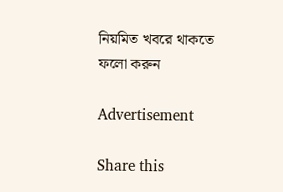নিয়মিত খবরে থাকতে ফলো করুন

Advertisement

Share this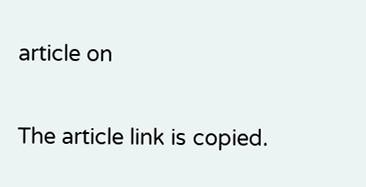article on

The article link is copied.